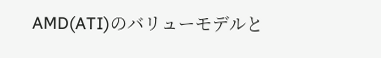AMD(ATI)のバリューモデルと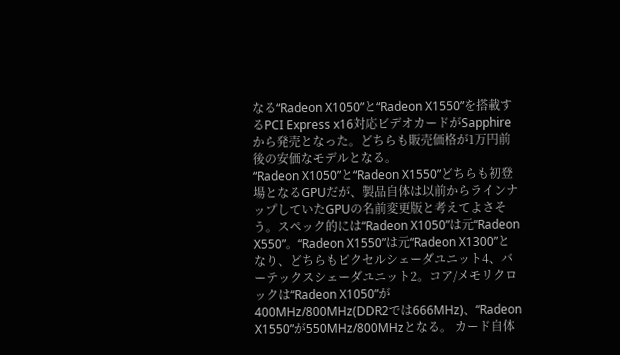なる“Radeon X1050”と“Radeon X1550”を搭載するPCI Express x16対応ビデオカードがSapphireから発売となった。どちらも販売価格が1万円前後の安価なモデルとなる。
“Radeon X1050”と“Radeon X1550”どちらも初登場となるGPUだが、製品自体は以前からラインナップしていたGPUの名前変更版と考えてよさそう。スペック的には“Radeon X1050”は元“Radeon X550”。“Radeon X1550”は元“Radeon X1300”となり、どちらもピクセルシェーダユニット4、バーテックスシェーダユニット2。コア/メモリクロックは“Radeon X1050”が400MHz/800MHz(DDR2では666MHz)、“Radeon X1550”が550MHz/800MHzとなる。 カード自体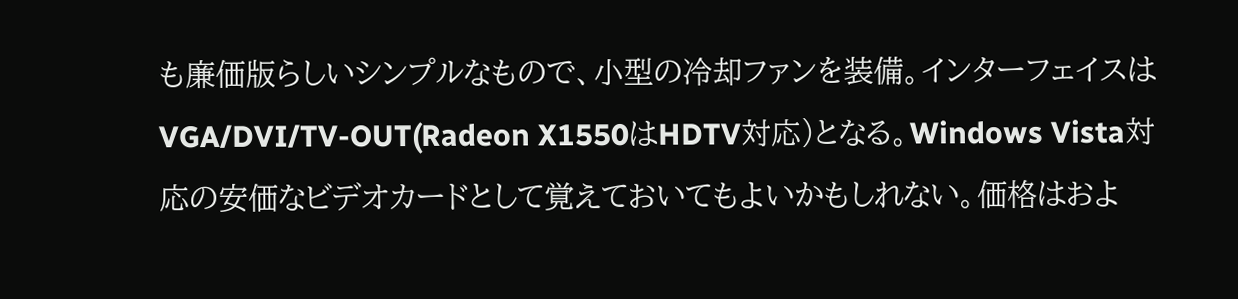も廉価版らしいシンプルなもので、小型の冷却ファンを装備。インターフェイスはVGA/DVI/TV-OUT(Radeon X1550はHDTV対応)となる。Windows Vista対応の安価なビデオカードとして覚えておいてもよいかもしれない。価格はおよ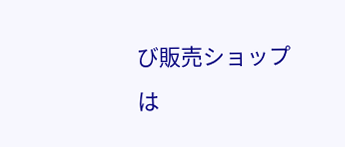び販売ショップは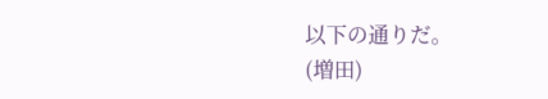以下の通りだ。
(増田)